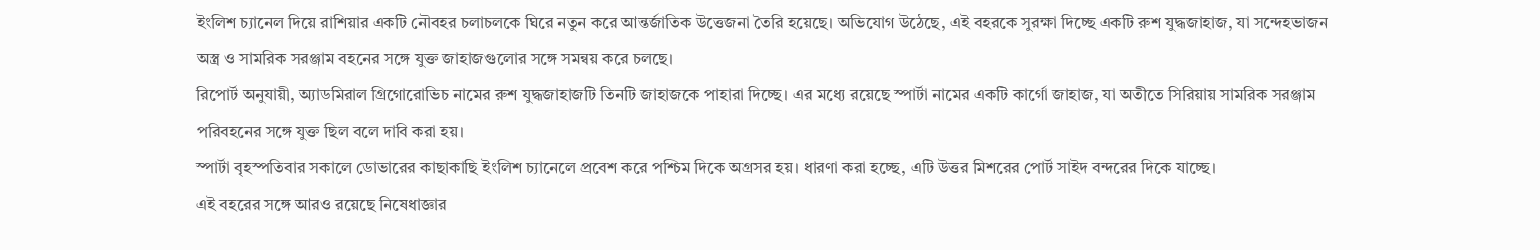ইংলিশ চ্যানেল দিয়ে রাশিয়ার একটি নৌবহর চলাচলকে ঘিরে নতুন করে আন্তর্জাতিক উত্তেজনা তৈরি হয়েছে। অভিযোগ উঠেছে, এই বহরকে সুরক্ষা দিচ্ছে একটি রুশ যুদ্ধজাহাজ, যা সন্দেহভাজন অস্ত্র ও সামরিক সরঞ্জাম বহনের সঙ্গে যুক্ত জাহাজগুলোর সঙ্গে সমন্বয় করে চলছে।
রিপোর্ট অনুযায়ী, অ্যাডমিরাল গ্রিগোরোভিচ নামের রুশ যুদ্ধজাহাজটি তিনটি জাহাজকে পাহারা দিচ্ছে। এর মধ্যে রয়েছে স্পার্টা নামের একটি কার্গো জাহাজ, যা অতীতে সিরিয়ায় সামরিক সরঞ্জাম পরিবহনের সঙ্গে যুক্ত ছিল বলে দাবি করা হয়।
স্পার্টা বৃহস্পতিবার সকালে ডোভারের কাছাকাছি ইংলিশ চ্যানেলে প্রবেশ করে পশ্চিম দিকে অগ্রসর হয়। ধারণা করা হচ্ছে, এটি উত্তর মিশরের পোর্ট সাইদ বন্দরের দিকে যাচ্ছে।
এই বহরের সঙ্গে আরও রয়েছে নিষেধাজ্ঞার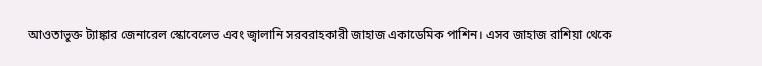আওতাভুক্ত ট্যাঙ্কার জেনারেল স্কোবেলেভ এবং জ্বালানি সরবরাহকারী জাহাজ একাডেমিক পাশিন। এসব জাহাজ রাশিয়া থেকে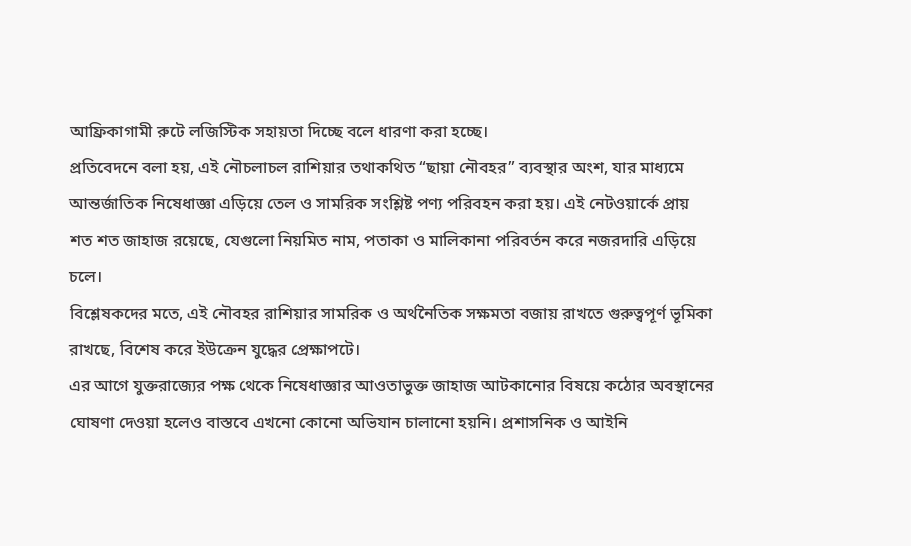আফ্রিকাগামী রুটে লজিস্টিক সহায়তা দিচ্ছে বলে ধারণা করা হচ্ছে।
প্রতিবেদনে বলা হয়, এই নৌচলাচল রাশিয়ার তথাকথিত “ছায়া নৌবহর” ব্যবস্থার অংশ, যার মাধ্যমে আন্তর্জাতিক নিষেধাজ্ঞা এড়িয়ে তেল ও সামরিক সংশ্লিষ্ট পণ্য পরিবহন করা হয়। এই নেটওয়ার্কে প্রায় শত শত জাহাজ রয়েছে, যেগুলো নিয়মিত নাম, পতাকা ও মালিকানা পরিবর্তন করে নজরদারি এড়িয়ে চলে।
বিশ্লেষকদের মতে, এই নৌবহর রাশিয়ার সামরিক ও অর্থনৈতিক সক্ষমতা বজায় রাখতে গুরুত্বপূর্ণ ভূমিকা রাখছে, বিশেষ করে ইউক্রেন যুদ্ধের প্রেক্ষাপটে।
এর আগে যুক্তরাজ্যের পক্ষ থেকে নিষেধাজ্ঞার আওতাভুক্ত জাহাজ আটকানোর বিষয়ে কঠোর অবস্থানের ঘোষণা দেওয়া হলেও বাস্তবে এখনো কোনো অভিযান চালানো হয়নি। প্রশাসনিক ও আইনি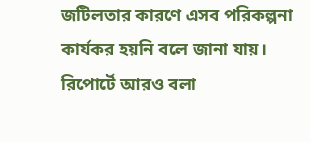জটিলতার কারণে এসব পরিকল্পনা কার্যকর হয়নি বলে জানা যায়।
রিপোর্টে আরও বলা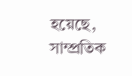হয়েছে, সাম্প্রতিক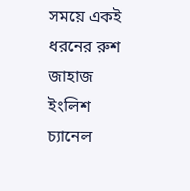সময়ে একই ধরনের রুশ জাহাজ ইংলিশ চ্যানেল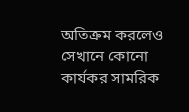অতিক্রম করলেও সেখানে কোনো কার্যকর সামরিক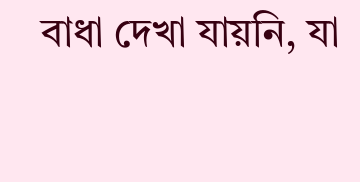বাধা দেখা যায়নি, যা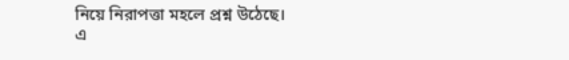নিয়ে নিরাপত্তা মহলে প্রশ্ন উঠেছে।
এ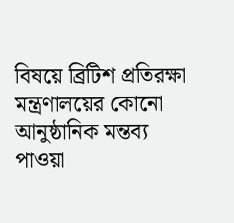বিষয়ে ব্রিটিশ প্রতিরক্ষা মন্ত্রণালয়ের কোনো আনুষ্ঠানিক মন্তব্য পাওয়া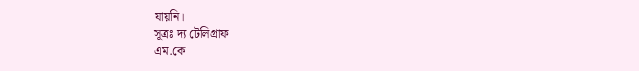যায়নি।
সূত্রঃ দ্য টেলিগ্রাফ
এম.কে